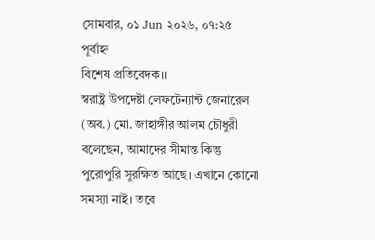সোমবার, ০১ Jun ২০২৬, ০৭:২৫ পূর্বাহ্ন
বিশেষ প্রতিবেদক।।
স্বরাষ্ট্র উপদেষ্টা লেফটেন্যান্ট জেনারেল (অব.) মো. জাহাঙ্গীর আলম চৌধুরী বলেছেন, আমাদের সীমান্ত কিন্তু পুরোপুরি সুরক্ষিত আছে। এখানে কোনো সমস্যা নাই। তবে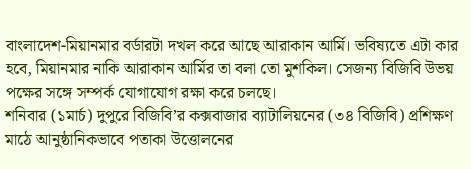বাংলাদেশ-মিয়ানমার বর্ডারটা দখল করে আছে আরাকান আর্মি। ভবিষ্যতে এটা কার হবে, মিয়ানমার নাকি আরাকান আর্মির তা বলা তো মুশকিল। সেজন্য বিজিবি উভয় পক্ষের সঙ্গে সম্পর্ক যোগাযোগ রক্ষা করে চলছে।
শনিবার (১মার্চ) দুপুরে বিজিবি’র কক্সবাজার ব্যাটালিয়নের (৩৪ বিজিবি) প্রশিক্ষণ মাঠে আনুষ্ঠানিকভাবে পতাকা উত্তোলনের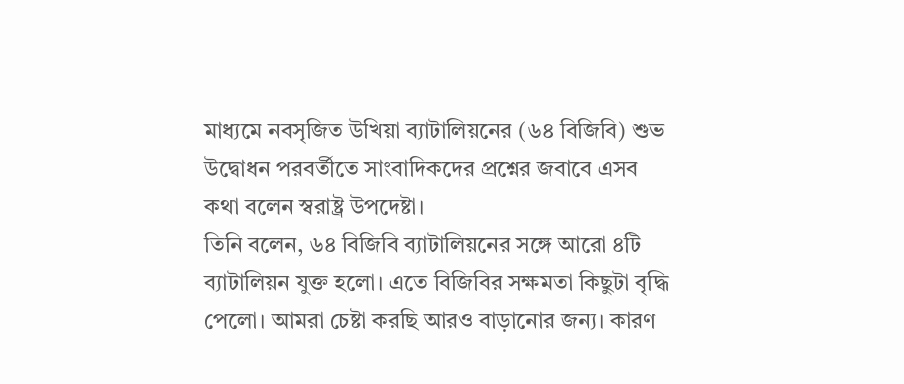মাধ্যমে নবসৃজিত উখিয়া ব্যাটালিয়নের (৬৪ বিজিবি) শুভ উদ্বোধন পরবর্তীতে সাংবাদিকদের প্রশ্নের জবাবে এসব কথা বলেন স্বরাষ্ট্র উপদেষ্টা।
তিনি বলেন, ৬৪ বিজিবি ব্যাটালিয়নের সঙ্গে আরো ৪টি ব্যাটালিয়ন যুক্ত হলো। এতে বিজিবির সক্ষমতা কিছুটা বৃদ্ধি পেলো। আমরা চেষ্টা করছি আরও বাড়ানোর জন্য। কারণ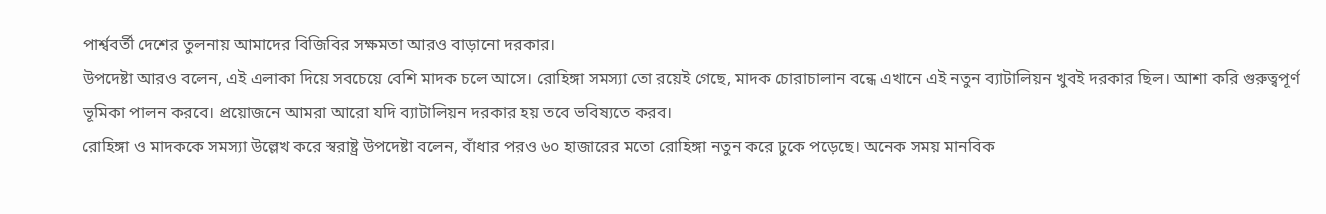পার্শ্ববর্তী দেশের তুলনায় আমাদের বিজিবির সক্ষমতা আরও বাড়ানো দরকার।
উপদেষ্টা আরও বলেন, এই এলাকা দিয়ে সবচেয়ে বেশি মাদক চলে আসে। রোহিঙ্গা সমস্যা তো রয়েই গেছে, মাদক চোরাচালান বন্ধে এখানে এই নতুন ব্যাটালিয়ন খুবই দরকার ছিল। আশা করি গুরুত্বপূর্ণ ভূমিকা পালন করবে। প্রয়োজনে আমরা আরো যদি ব্যাটালিয়ন দরকার হয় তবে ভবিষ্যতে করব।
রোহিঙ্গা ও মাদককে সমস্যা উল্লেখ করে স্বরাষ্ট্র উপদেষ্টা বলেন, বাঁধার পরও ৬০ হাজারের মতো রোহিঙ্গা নতুন করে ঢুকে পড়েছে। অনেক সময় মানবিক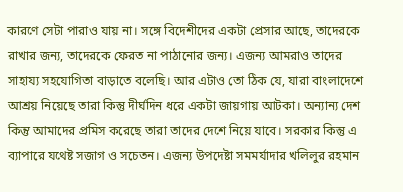কারণে সেটা পারাও যায় না। সঙ্গে বিদেশীদের একটা প্রেসার আছে, তাদেরকে রাখার জন্য, তাদেরকে ফেরত না পাঠানোর জন্য। এজন্য আমরাও তাদের সাহায্য সহযোগিতা বাড়াতে বলেছি। আর এটাও তো ঠিক যে, যারা বাংলাদেশে আশ্রয় নিয়েছে তারা কিন্তু দীর্ঘদিন ধরে একটা জায়গায় আটকা। অন্যান্য দেশ কিন্তু আমাদের প্রমিস করেছে তারা তাদের দেশে নিয়ে যাবে। সরকার কিন্তু এ ব্যাপারে যথেষ্ট সজাগ ও সচেতন। এজন্য উপদেষ্টা সমমর্যাদার খলিলুর রহমান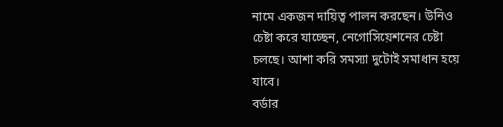নামে একজন দায়িত্ব পালন করছেন। উনিও চেষ্টা করে যাচ্ছেন, নেগোসিয়েশনের চেষ্টা চলছে। আশা করি সমস্যা দুটোই সমাধান হয়ে যাবে।
বর্ডার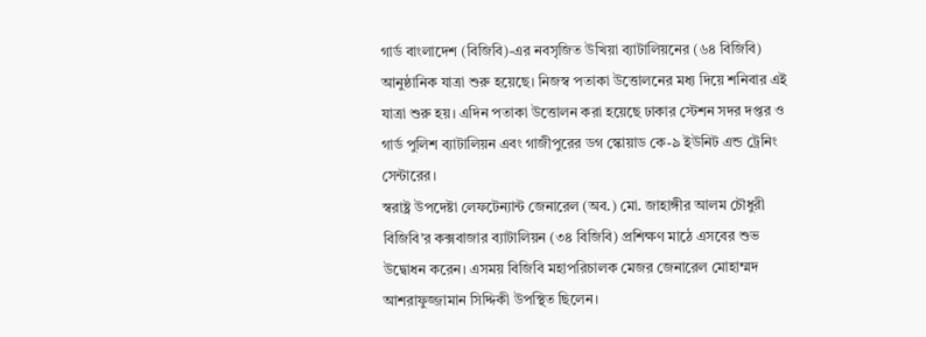গার্ড বাংলাদেশ (বিজিবি)-এর নবসৃজিত উখিয়া ব্যাটালিয়নের (৬৪ বিজিবি) আনুষ্ঠানিক যাত্রা শুরু হয়েছে। নিজস্ব পতাকা উত্তোলনের মধ্য দিয়ে শনিবার এই যাত্রা শুরু হয়। এদিন পতাকা উত্তোলন করা হয়েছে ঢাকার স্টেশন সদর দপ্তর ও গার্ড পুলিশ ব্যাটালিয়ন এবং গাজীপুরের ডগ স্কোয়াড কে-৯ ইউনিট এন্ড ট্রেনিং সেন্টারের।
স্বরাষ্ট্র উপদেষ্টা লেফটেন্যান্ট জেনারেল (অব.) মো. জাহাঙ্গীর আলম চৌধুরী বিজিবি’র কক্সবাজার ব্যাটালিয়ন (৩৪ বিজিবি) প্রশিক্ষণ মাঠে এসবের শুভ উদ্বোধন করেন। এসময় বিজিবি মহাপরিচালক মেজর জেনারেল মোহাম্মদ আশরাফুজ্জামান সিদ্দিকী উপস্থিত ছিলেন।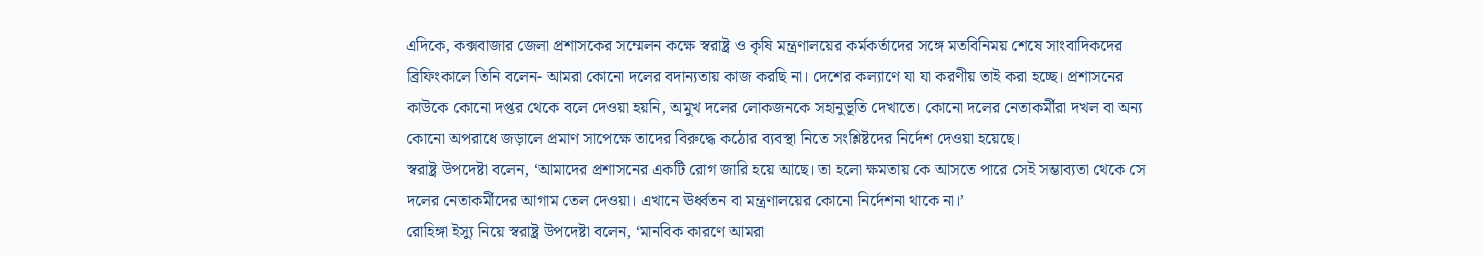এদিকে, কক্সবাজার জেলা প্রশাসকের সম্মেলন কক্ষে স্বরাষ্ট্র ও কৃষি মন্ত্রণালয়ের কর্মকর্তাদের সঙ্গে মতবিনিময় শেষে সাংবাদিকদের ব্রিফিংকালে তিনি বলেন- আমরা কোনো দলের বদান্যতায় কাজ করছি না। দেশের কল্যাণে যা যা করণীয় তাই করা হচ্ছে। প্রশাসনের কাউকে কোনো দপ্তর থেকে বলে দেওয়া হয়নি, অমুখ দলের লোকজনকে সহানুভূতি দেখাতে। কোনো দলের নেতাকর্মীরা দখল বা অন্য কোনো অপরাধে জড়ালে প্রমাণ সাপেক্ষে তাদের বিরুদ্ধে কঠোর ব্যবস্থা নিতে সংশ্লিষ্টদের নির্দেশ দেওয়া হয়েছে।
স্বরাষ্ট্র উপদেষ্টা বলেন, ‘আমাদের প্রশাসনের একটি রোগ জারি হয়ে আছে। তা হলো ক্ষমতায় কে আসতে পারে সেই সম্ভাব্যতা থেকে সে দলের নেতাকর্মীদের আগাম তেল দেওয়া। এখানে ঊর্ধ্বতন বা মন্ত্রণালয়ের কোনো নির্দেশনা থাকে না।’
রোহিঙ্গা ইস্যু নিয়ে স্বরাষ্ট্র উপদেষ্টা বলেন, ‘মানবিক কারণে আমরা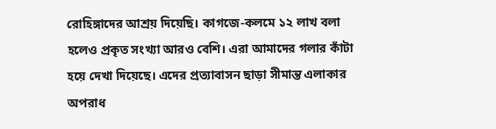রোহিঙ্গাদের আশ্রয় দিয়েছি। কাগজে-কলমে ১২ লাখ বলা হলেও প্রকৃত সংখ্যা আরও বেশি। এরা আমাদের গলার কাঁটা হয়ে দেখা দিয়েছে। এদের প্রত্যাবাসন ছাড়া সীমান্ত এলাকার অপরাধ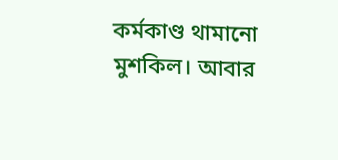কর্মকাণ্ড থামানো মুশকিল। আবার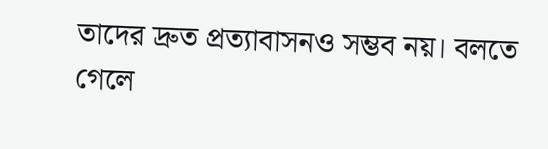তাদের দ্রুত প্রত্যাবাসনও সম্ভব নয়। বলতে গেলে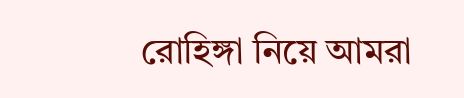রোহিঙ্গা নিয়ে আমরা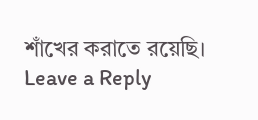শাঁখের করাতে রয়েছি।
Leave a Reply